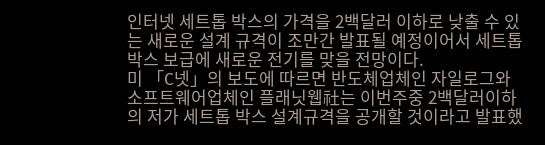인터넷 세트톱 박스의 가격을 2백달러 이하로 낮출 수 있는 새로운 설계 규격이 조만간 발표될 예정이어서 세트톱 박스 보급에 새로운 전기를 맞을 전망이다.
미 「C넷」의 보도에 따르면 반도체업체인 자일로그와 소프트웨어업체인 플래닛웹社는 이번주중 2백달러이하의 저가 세트톱 박스 설계규격을 공개할 것이라고 발표했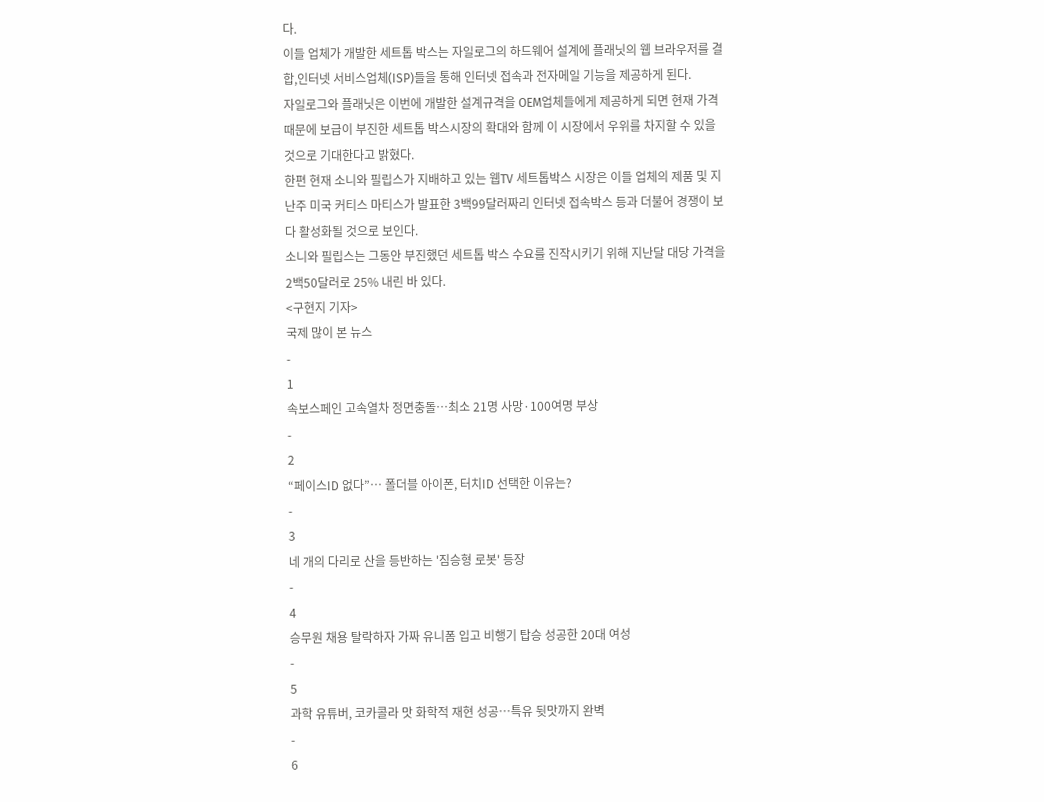다.
이들 업체가 개발한 세트톱 박스는 자일로그의 하드웨어 설계에 플래닛의 웹 브라우저를 결합,인터넷 서비스업체(ISP)들을 통해 인터넷 접속과 전자메일 기능을 제공하게 된다.
자일로그와 플래닛은 이번에 개발한 설계규격을 OEM업체들에게 제공하게 되면 현재 가격 때문에 보급이 부진한 세트톱 박스시장의 확대와 함께 이 시장에서 우위를 차지할 수 있을 것으로 기대한다고 밝혔다.
한편 현재 소니와 필립스가 지배하고 있는 웹TV 세트톱박스 시장은 이들 업체의 제품 및 지난주 미국 커티스 마티스가 발표한 3백99달러짜리 인터넷 접속박스 등과 더불어 경쟁이 보다 활성화될 것으로 보인다.
소니와 필립스는 그동안 부진했던 세트톱 박스 수요를 진작시키기 위해 지난달 대당 가격을 2백50달러로 25% 내린 바 있다.
<구현지 기자>
국제 많이 본 뉴스
-
1
속보스페인 고속열차 정면충돌…최소 21명 사망·100여명 부상
-
2
“페이스ID 없다”… 폴더블 아이폰, 터치ID 선택한 이유는?
-
3
네 개의 다리로 산을 등반하는 '짐승형 로봇' 등장
-
4
승무원 채용 탈락하자 가짜 유니폼 입고 비행기 탑승 성공한 20대 여성
-
5
과학 유튜버, 코카콜라 맛 화학적 재현 성공…특유 뒷맛까지 완벽
-
6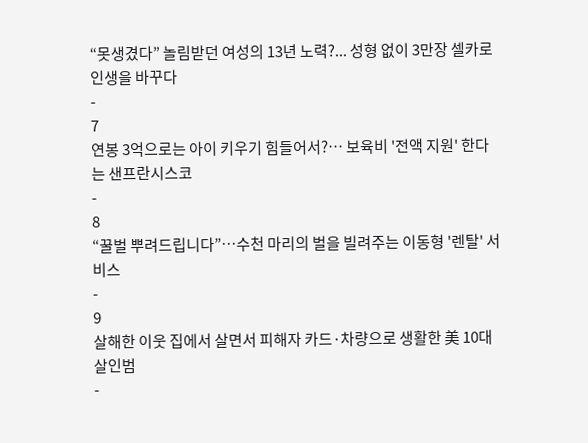“못생겼다” 놀림받던 여성의 13년 노력?... 성형 없이 3만장 셀카로 인생을 바꾸다
-
7
연봉 3억으로는 아이 키우기 힘들어서?… 보육비 '전액 지원' 한다는 샌프란시스코
-
8
“꿀벌 뿌려드립니다”…수천 마리의 벌을 빌려주는 이동형 '렌탈' 서비스
-
9
살해한 이웃 집에서 살면서 피해자 카드·차량으로 생활한 美 10대 살인범
-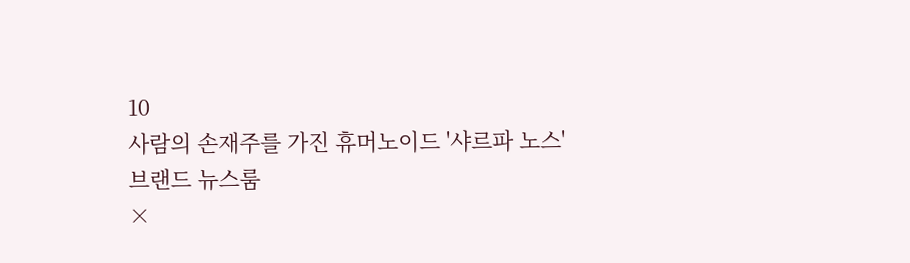10
사람의 손재주를 가진 휴머노이드 '샤르파 노스'
브랜드 뉴스룸
×